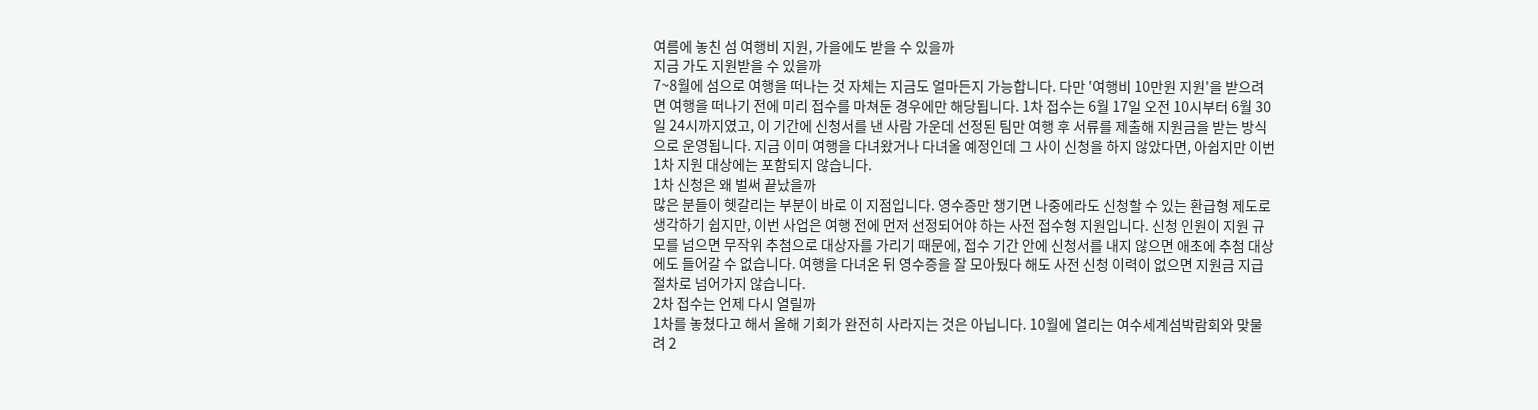여름에 놓친 섬 여행비 지원, 가을에도 받을 수 있을까
지금 가도 지원받을 수 있을까
7~8월에 섬으로 여행을 떠나는 것 자체는 지금도 얼마든지 가능합니다. 다만 '여행비 10만원 지원'을 받으려면 여행을 떠나기 전에 미리 접수를 마쳐둔 경우에만 해당됩니다. 1차 접수는 6월 17일 오전 10시부터 6월 30일 24시까지였고, 이 기간에 신청서를 낸 사람 가운데 선정된 팀만 여행 후 서류를 제출해 지원금을 받는 방식으로 운영됩니다. 지금 이미 여행을 다녀왔거나 다녀올 예정인데 그 사이 신청을 하지 않았다면, 아쉽지만 이번 1차 지원 대상에는 포함되지 않습니다.
1차 신청은 왜 벌써 끝났을까
많은 분들이 헷갈리는 부분이 바로 이 지점입니다. 영수증만 챙기면 나중에라도 신청할 수 있는 환급형 제도로 생각하기 쉽지만, 이번 사업은 여행 전에 먼저 선정되어야 하는 사전 접수형 지원입니다. 신청 인원이 지원 규모를 넘으면 무작위 추첨으로 대상자를 가리기 때문에, 접수 기간 안에 신청서를 내지 않으면 애초에 추첨 대상에도 들어갈 수 없습니다. 여행을 다녀온 뒤 영수증을 잘 모아뒀다 해도 사전 신청 이력이 없으면 지원금 지급 절차로 넘어가지 않습니다.
2차 접수는 언제 다시 열릴까
1차를 놓쳤다고 해서 올해 기회가 완전히 사라지는 것은 아닙니다. 10월에 열리는 여수세계섬박람회와 맞물려 2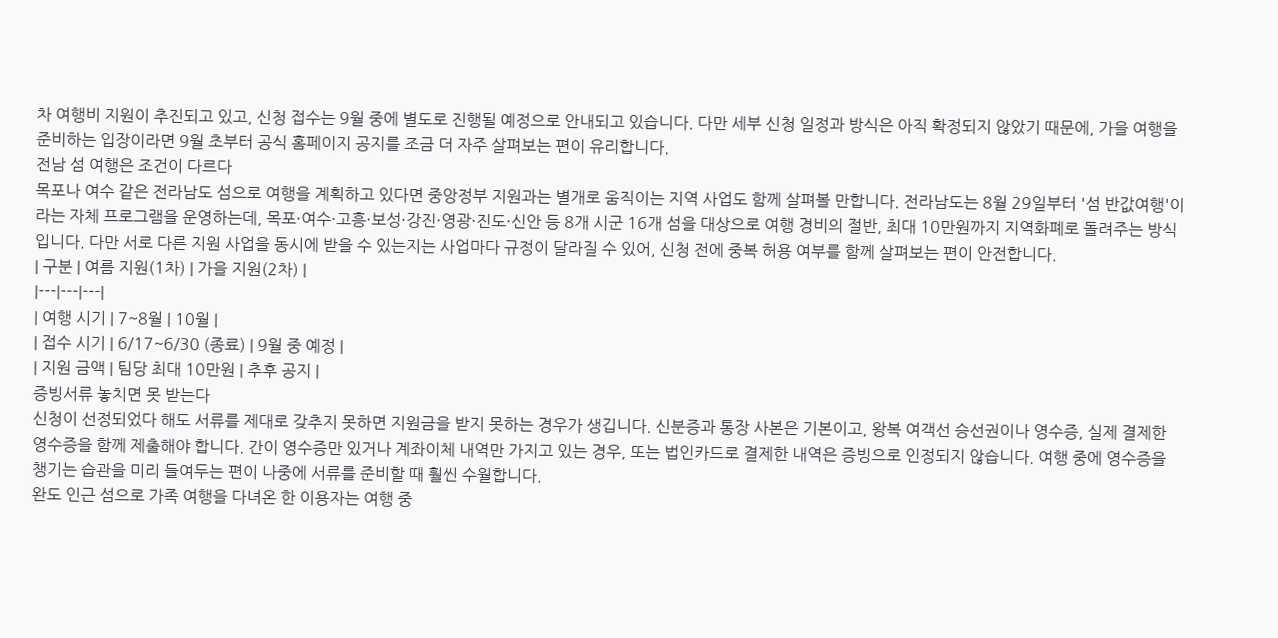차 여행비 지원이 추진되고 있고, 신청 접수는 9월 중에 별도로 진행될 예정으로 안내되고 있습니다. 다만 세부 신청 일정과 방식은 아직 확정되지 않았기 때문에, 가을 여행을 준비하는 입장이라면 9월 초부터 공식 홈페이지 공지를 조금 더 자주 살펴보는 편이 유리합니다.
전남 섬 여행은 조건이 다르다
목포나 여수 같은 전라남도 섬으로 여행을 계획하고 있다면 중앙정부 지원과는 별개로 움직이는 지역 사업도 함께 살펴볼 만합니다. 전라남도는 8월 29일부터 '섬 반값여행'이라는 자체 프로그램을 운영하는데, 목포·여수·고흥·보성·강진·영광·진도·신안 등 8개 시군 16개 섬을 대상으로 여행 경비의 절반, 최대 10만원까지 지역화폐로 돌려주는 방식입니다. 다만 서로 다른 지원 사업을 동시에 받을 수 있는지는 사업마다 규정이 달라질 수 있어, 신청 전에 중복 허용 여부를 함께 살펴보는 편이 안전합니다.
| 구분 | 여름 지원(1차) | 가을 지원(2차) |
|---|---|---|
| 여행 시기 | 7~8월 | 10월 |
| 접수 시기 | 6/17~6/30 (종료) | 9월 중 예정 |
| 지원 금액 | 팀당 최대 10만원 | 추후 공지 |
증빙서류 놓치면 못 받는다
신청이 선정되었다 해도 서류를 제대로 갖추지 못하면 지원금을 받지 못하는 경우가 생깁니다. 신분증과 통장 사본은 기본이고, 왕복 여객선 승선권이나 영수증, 실제 결제한 영수증을 함께 제출해야 합니다. 간이 영수증만 있거나 계좌이체 내역만 가지고 있는 경우, 또는 법인카드로 결제한 내역은 증빙으로 인정되지 않습니다. 여행 중에 영수증을 챙기는 습관을 미리 들여두는 편이 나중에 서류를 준비할 때 훨씬 수월합니다.
완도 인근 섬으로 가족 여행을 다녀온 한 이용자는 여행 중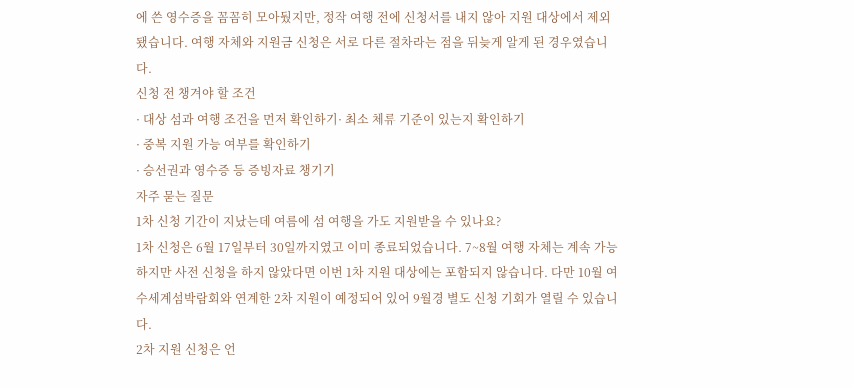에 쓴 영수증을 꼼꼼히 모아뒀지만, 정작 여행 전에 신청서를 내지 않아 지원 대상에서 제외됐습니다. 여행 자체와 지원금 신청은 서로 다른 절차라는 점을 뒤늦게 알게 된 경우였습니다.
신청 전 챙겨야 할 조건
· 대상 섬과 여행 조건을 먼저 확인하기· 최소 체류 기준이 있는지 확인하기
· 중복 지원 가능 여부를 확인하기
· 승선권과 영수증 등 증빙자료 챙기기
자주 묻는 질문
1차 신청 기간이 지났는데 여름에 섬 여행을 가도 지원받을 수 있나요?
1차 신청은 6월 17일부터 30일까지였고 이미 종료되었습니다. 7~8월 여행 자체는 계속 가능하지만 사전 신청을 하지 않았다면 이번 1차 지원 대상에는 포함되지 않습니다. 다만 10월 여수세계섬박람회와 연계한 2차 지원이 예정되어 있어 9월경 별도 신청 기회가 열릴 수 있습니다.
2차 지원 신청은 언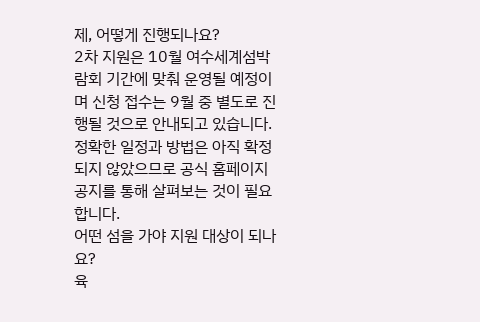제, 어떻게 진행되나요?
2차 지원은 10월 여수세계섬박람회 기간에 맞춰 운영될 예정이며 신청 접수는 9월 중 별도로 진행될 것으로 안내되고 있습니다. 정확한 일정과 방법은 아직 확정되지 않았으므로 공식 홈페이지 공지를 통해 살펴보는 것이 필요합니다.
어떤 섬을 가야 지원 대상이 되나요?
육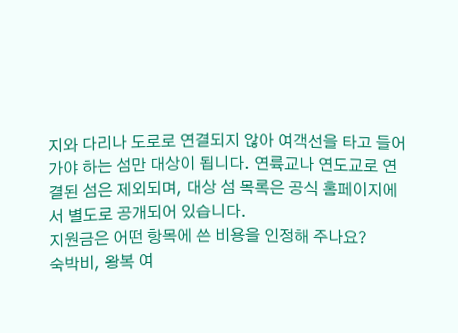지와 다리나 도로로 연결되지 않아 여객선을 타고 들어가야 하는 섬만 대상이 됩니다. 연륙교나 연도교로 연결된 섬은 제외되며, 대상 섬 목록은 공식 홈페이지에서 별도로 공개되어 있습니다.
지원금은 어떤 항목에 쓴 비용을 인정해 주나요?
숙박비, 왕복 여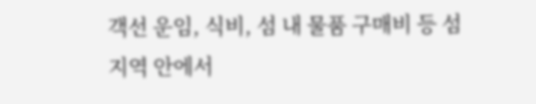객선 운임, 식비, 섬 내 물품 구매비 등 섬 지역 안에서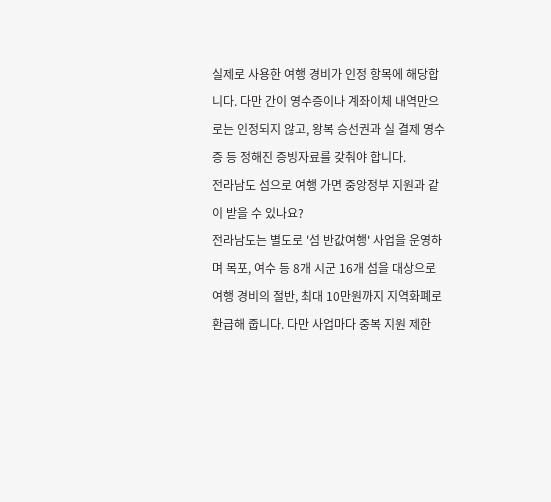실제로 사용한 여행 경비가 인정 항목에 해당합니다. 다만 간이 영수증이나 계좌이체 내역만으로는 인정되지 않고, 왕복 승선권과 실 결제 영수증 등 정해진 증빙자료를 갖춰야 합니다.
전라남도 섬으로 여행 가면 중앙정부 지원과 같이 받을 수 있나요?
전라남도는 별도로 '섬 반값여행' 사업을 운영하며 목포, 여수 등 8개 시군 16개 섬을 대상으로 여행 경비의 절반, 최대 10만원까지 지역화폐로 환급해 줍니다. 다만 사업마다 중복 지원 제한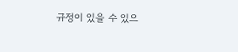규정이 있을 수 있으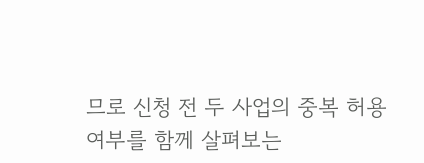므로 신청 전 두 사업의 중복 허용 여부를 함께 살펴보는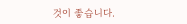것이 좋습니다.